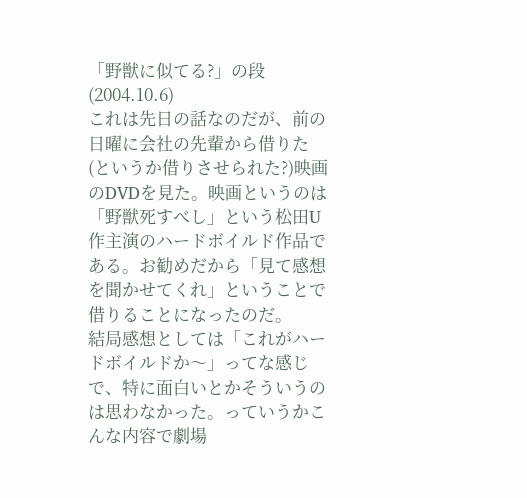「野獣に似てる?」の段(2004.10.6)
これは先日の話なのだが、前の日曜に会社の先輩から借りた(というか借りさせられた?)映画のDVDを見た。映画というのは「野獣死すべし」という松田U作主演のハードボイルド作品である。お勧めだから「見て感想を聞かせてくれ」ということで借りることになったのだ。
結局感想としては「これがハードボイルドか〜」ってな感じで、特に面白いとかそういうのは思わなかった。っていうかこんな内容で劇場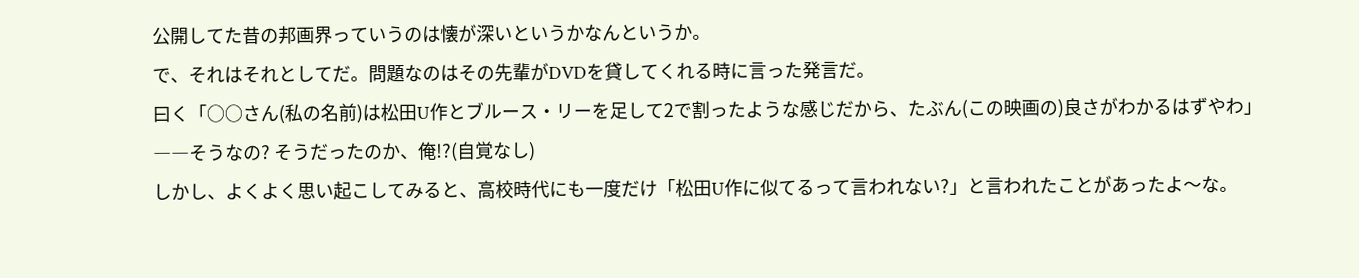公開してた昔の邦画界っていうのは懐が深いというかなんというか。
で、それはそれとしてだ。問題なのはその先輩がDVDを貸してくれる時に言った発言だ。
曰く「○○さん(私の名前)は松田U作とブルース・リーを足して2で割ったような感じだから、たぶん(この映画の)良さがわかるはずやわ」
――そうなの? そうだったのか、俺!?(自覚なし)
しかし、よくよく思い起こしてみると、高校時代にも一度だけ「松田U作に似てるって言われない?」と言われたことがあったよ〜な。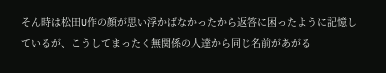そん時は松田U作の顔が思い浮かばなかったから返答に困ったように記憶しているが、こうしてまったく無関係の人達から同じ名前があがる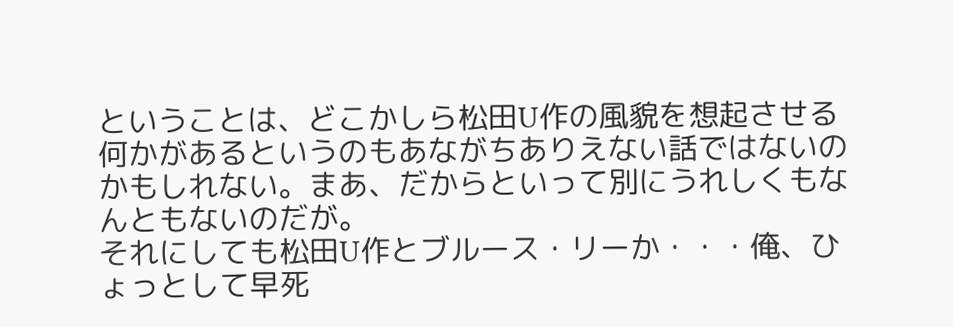ということは、どこかしら松田U作の風貌を想起させる何かがあるというのもあながちありえない話ではないのかもしれない。まあ、だからといって別にうれしくもなんともないのだが。
それにしても松田U作とブルース・リーか・・・俺、ひょっとして早死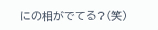にの相がでてる?(笑)